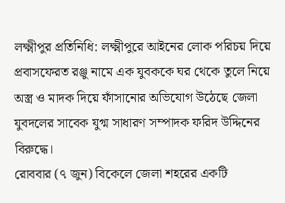লক্ষ্মীপুর প্রতিনিধি: লক্ষ্মীপুরে আইনের লোক পরিচয় দিয়ে প্রবাসফেরত রঞ্জু নামে এক যুবককে ঘর থেকে তুলে নিয়ে অস্ত্র ও মাদক দিয়ে ফাঁসানোর অভিযোগ উঠেছে জেলা যুবদলের সাবেক যুগ্ম সাধারণ সম্পাদক ফরিদ উদ্দিনের বিরুদ্ধে।
রোববার (৭ জুন) বিকেলে জেলা শহরের একটি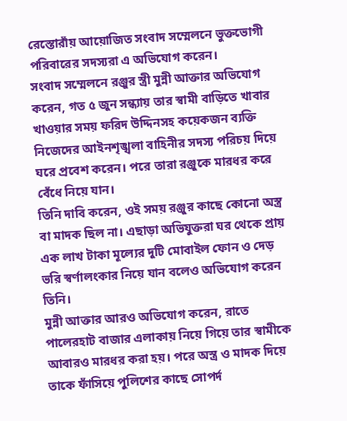রেস্তোরাঁয় আয়োজিত সংবাদ সম্মেলনে ভুক্তভোগী পরিবারের সদস্যরা এ অভিযোগ করেন।
সংবাদ সম্মেলনে রঞ্জুর স্ত্রী মুন্নী আক্তার অভিযোগ করেন, গত ৫ জুন সন্ধ্যায় তার স্বামী বাড়িতে খাবার খাওয়ার সময় ফরিদ উদ্দিনসহ কয়েকজন ব্যক্তি নিজেদের আইনশৃঙ্খলা বাহিনীর সদস্য পরিচয় দিয়ে ঘরে প্রবেশ করেন। পরে তারা রঞ্জুকে মারধর করে বেঁধে নিয়ে যান।
তিনি দাবি করেন, ওই সময় রঞ্জুর কাছে কোনো অস্ত্র বা মাদক ছিল না। এছাড়া অভিযুক্তরা ঘর থেকে প্রায় এক লাখ টাকা মূল্যের দুটি মোবাইল ফোন ও দেড় ভরি স্বর্ণালংকার নিয়ে যান বলেও অভিযোগ করেন তিনি।
মুন্নী আক্তার আরও অভিযোগ করেন, রাতে পালেরহাট বাজার এলাকায় নিয়ে গিয়ে তার স্বামীকে আবারও মারধর করা হয়। পরে অস্ত্র ও মাদক দিয়ে তাকে ফাঁসিয়ে পুলিশের কাছে সোপর্দ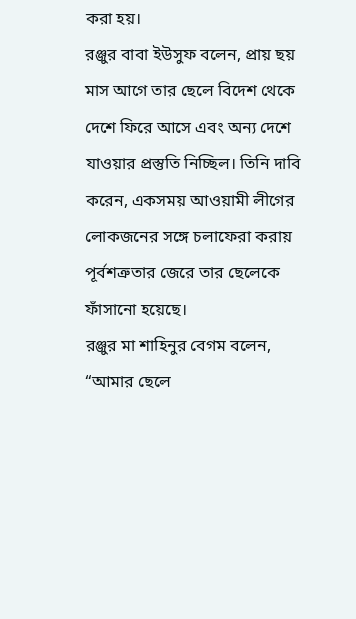করা হয়।
রঞ্জুর বাবা ইউসুফ বলেন, প্রায় ছয় মাস আগে তার ছেলে বিদেশ থেকে দেশে ফিরে আসে এবং অন্য দেশে যাওয়ার প্রস্তুতি নিচ্ছিল। তিনি দাবি করেন, একসময় আওয়ামী লীগের লোকজনের সঙ্গে চলাফেরা করায় পূর্বশত্রুতার জেরে তার ছেলেকে ফাঁসানো হয়েছে।
রঞ্জুর মা শাহিনুর বেগম বলেন, “আমার ছেলে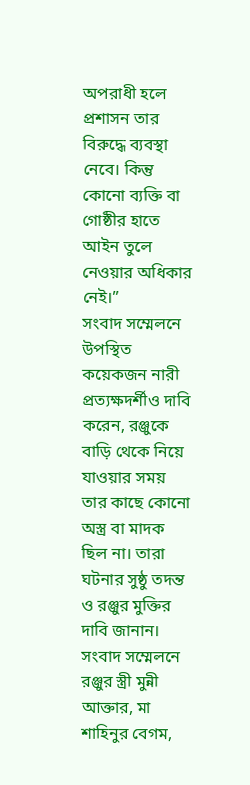অপরাধী হলে প্রশাসন তার বিরুদ্ধে ব্যবস্থা নেবে। কিন্তু কোনো ব্যক্তি বা গোষ্ঠীর হাতে আইন তুলে নেওয়ার অধিকার নেই।”
সংবাদ সম্মেলনে উপস্থিত কয়েকজন নারী প্রত্যক্ষদর্শীও দাবি করেন, রঞ্জুকে বাড়ি থেকে নিয়ে যাওয়ার সময় তার কাছে কোনো অস্ত্র বা মাদক ছিল না। তারা ঘটনার সুষ্ঠু তদন্ত ও রঞ্জুর মুক্তির দাবি জানান।
সংবাদ সম্মেলনে রঞ্জুর স্ত্রী মুন্নী আক্তার, মা শাহিনুর বেগম,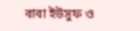বাবা ইউসুফ ও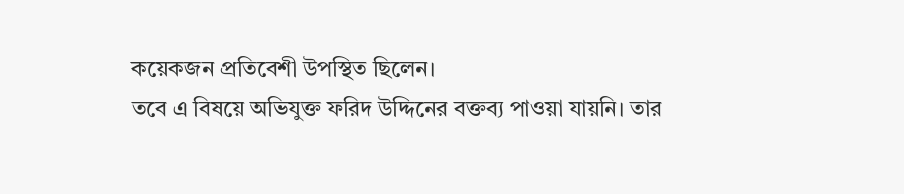কয়েকজন প্রতিবেশী উপস্থিত ছিলেন।
তবে এ বিষয়ে অভিযুক্ত ফরিদ উদ্দিনের বক্তব্য পাওয়া যায়নি। তার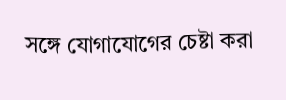সঙ্গে যোগাযোগের চেষ্টা করা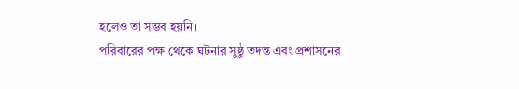হলেও তা সম্ভব হয়নি।
পরিবারের পক্ষ থেকে ঘটনার সুষ্ঠু তদন্ত এবং প্রশাসনের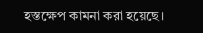হস্তক্ষেপ কামনা করা হয়েছে।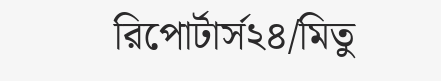রিপোর্টার্স২৪/মিতু